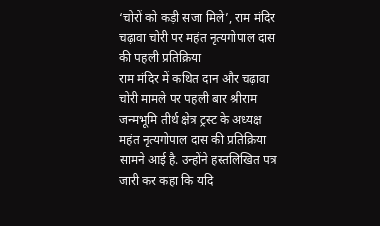‘चोरों को कड़ी सजा मिले’, राम मंदिर चढ़ावा चोरी पर महंत नृत्यगोपाल दास की पहली प्रतिक्रिया
राम मंदिर में कथित दान और चढ़ावा चोरी मामले पर पहली बार श्रीराम जन्मभूमि तीर्थ क्षेत्र ट्रस्ट के अध्यक्ष महंत नृत्यगोपाल दास की प्रतिक्रिया सामने आई है. उन्होंने हस्तलिखित पत्र जारी कर कहा कि यदि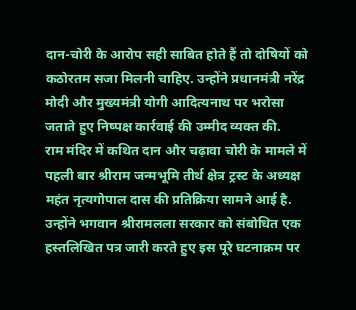दान-चोरी के आरोप सही साबित होते हैं तो दोषियों को कठोरतम सजा मिलनी चाहिए. उन्होंने प्रधानमंत्री नरेंद्र मोदी और मुख्यमंत्री योगी आदित्यनाथ पर भरोसा जताते हुए निष्पक्ष कार्रवाई की उम्मीद व्यक्त की.
राम मंदिर में कथित दान और चढ़ावा चोरी के मामले में पहली बार श्रीराम जन्मभूमि तीर्थ क्षेत्र ट्रस्ट के अध्यक्ष महंत नृत्यगोपाल दास की प्रतिक्रिया सामने आई है. उन्होंने भगवान श्रीरामलला सरकार को संबोधित एक हस्तलिखित पत्र जारी करते हुए इस पूरे घटनाक्रम पर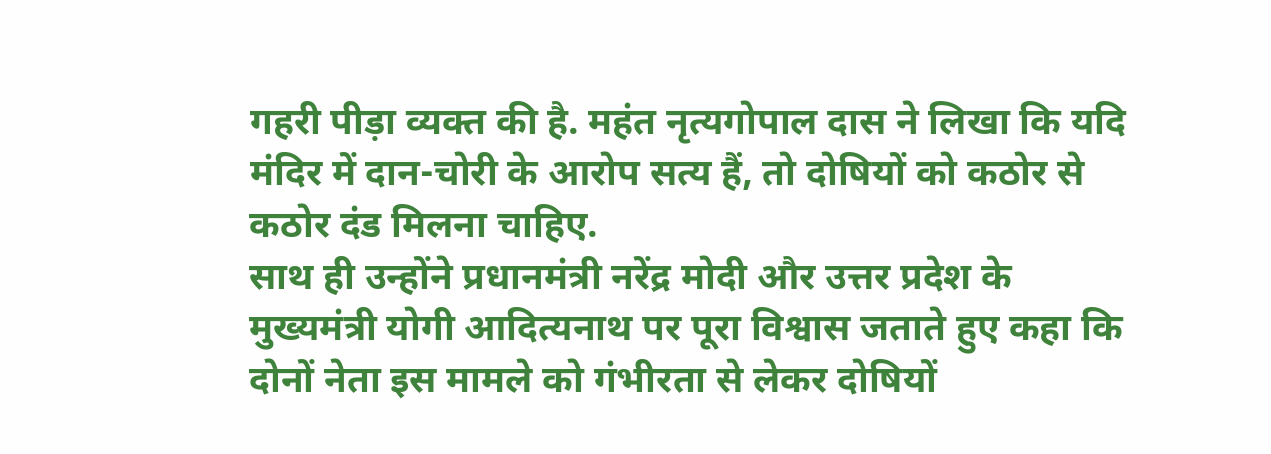गहरी पीड़ा व्यक्त की है. महंत नृत्यगोपाल दास ने लिखा कि यदि मंदिर में दान-चोरी के आरोप सत्य हैं, तो दोषियों को कठोर से कठोर दंड मिलना चाहिए.
साथ ही उन्होंने प्रधानमंत्री नरेंद्र मोदी और उत्तर प्रदेश के मुख्यमंत्री योगी आदित्यनाथ पर पूरा विश्वास जताते हुए कहा कि दोनों नेता इस मामले को गंभीरता से लेकर दोषियों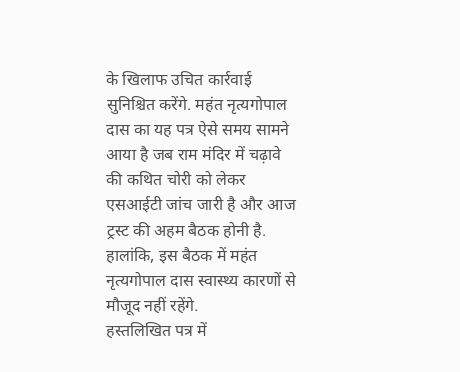के खिलाफ उचित कार्रवाई सुनिश्चित करेंगे. महंत नृत्यगोपाल दास का यह पत्र ऐसे समय सामने आया है जब राम मंदिर में चढ़ावे की कथित चोरी को लेकर एसआईटी जांच जारी है और आज ट्रस्ट की अहम बैठक होनी है. हालांकि, इस बैठक में महंत नृत्यगोपाल दास स्वास्थ्य कारणों से मौजूद नहीं रहेंगे.
हस्तलिखित पत्र में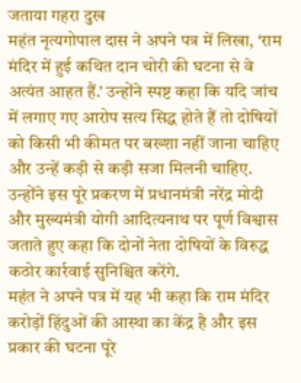जताया गहरा दुख
महंत नृत्यगोपाल दास ने अपने पत्र में लिखा, ‘राम मंदिर में हुई कथित दान चोरी की घटना से वे अत्यंत आहत हैं.’ उन्होंने स्पष्ट कहा कि यदि जांच में लगाए गए आरोप सत्य सिद्ध होते हैं तो दोषियों को किसी भी कीमत पर बख्शा नहीं जाना चाहिए और उन्हें कड़ी से कड़ी सजा मिलनी चाहिए. उन्होंने इस पूरे प्रकरण में प्रधानमंत्री नरेंद्र मोदी और मुख्यमंत्री योगी आदित्यनाथ पर पूर्ण विश्वास जताते हुए कहा कि दोनों नेता दोषियों के विरुद्ध कठोर कार्रवाई सुनिश्चित करेंगे.
महंत ने अपने पत्र में यह भी कहा कि राम मंदिर करोड़ों हिंदुओं की आस्था का केंद्र है और इस प्रकार की घटना पूरे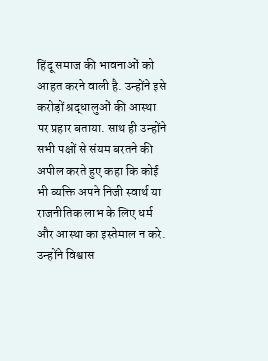हिंदू समाज की भावनाओं को आहत करने वाली है. उन्होंने इसे करोड़ों श्रद्धालुओं की आस्था पर प्रहार बताया. साथ ही उन्होंने सभी पक्षों से संयम बरतने की अपील करते हुए कहा कि कोई भी व्यक्ति अपने निजी स्वार्थ या राजनीतिक लाभ के लिए धर्म और आस्था का इस्तेमाल न करे. उन्होंने विश्वास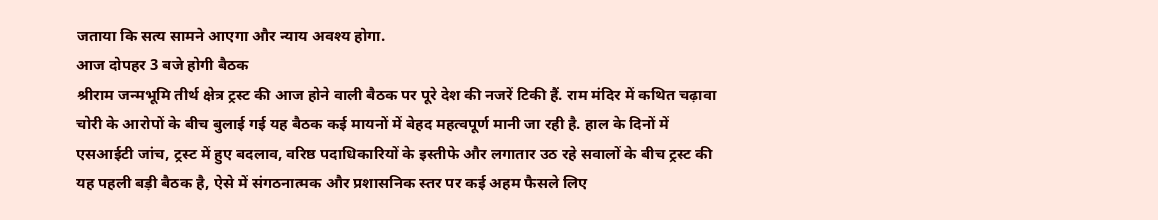जताया कि सत्य सामने आएगा और न्याय अवश्य होगा.
आज दोपहर 3 बजे होगी बैठक
श्रीराम जन्मभूमि तीर्थ क्षेत्र ट्रस्ट की आज होने वाली बैठक पर पूरे देश की नजरें टिकी हैं. राम मंदिर में कथित चढ़ावा चोरी के आरोपों के बीच बुलाई गई यह बैठक कई मायनों में बेहद महत्वपूर्ण मानी जा रही है. हाल के दिनों में एसआईटी जांच, ट्रस्ट में हुए बदलाव, वरिष्ठ पदाधिकारियों के इस्तीफे और लगातार उठ रहे सवालों के बीच ट्रस्ट की यह पहली बड़ी बैठक है, ऐसे में संगठनात्मक और प्रशासनिक स्तर पर कई अहम फैसले लिए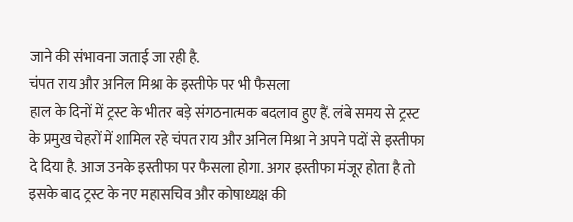जाने की संभावना जताई जा रही है.
चंपत राय और अनिल मिश्रा के इस्तीफे पर भी फैसला
हाल के दिनों में ट्रस्ट के भीतर बड़े संगठनात्मक बदलाव हुए हैं. लंबे समय से ट्रस्ट के प्रमुख चेहरों में शामिल रहे चंपत राय और अनिल मिश्रा ने अपने पदों से इस्तीफा दे दिया है. आज उनके इस्तीफा पर फैसला होगा. अगर इस्तीफा मंजूर होता है तो इसके बाद ट्रस्ट के नए महासचिव और कोषाध्यक्ष की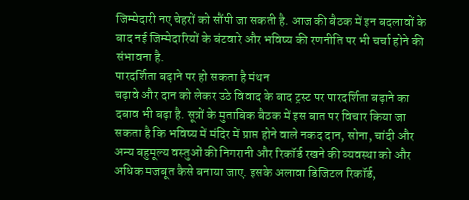जिम्मेदारी नए चेहरों को सौंपी जा सकती है. आज की बैठक में इन बदलावों के बाद नई जिम्मेदारियों के बंटवारे और भविष्य की रणनीति पर भी चर्चा होने की संभावना है.
पारदर्शिता बढ़ाने पर हो सकता है मंथन
चढ़ावे और दान को लेकर उठे विवाद के बाद ट्रस्ट पर पारदर्शिता बढ़ाने का दबाव भी बढ़ा है. सूत्रों के मुताबिक बैठक में इस बात पर विचार किया जा सकता है कि भविष्य में मंदिर में प्राप्त होने वाले नकद दान, सोना, चांदी और अन्य बहुमूल्य वस्तुओं की निगरानी और रिकॉर्ड रखने की व्यवस्था को और अधिक मजबूत कैसे बनाया जाए. इसके अलावा डिजिटल रिकॉर्ड,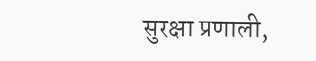सुरक्षा प्रणाली,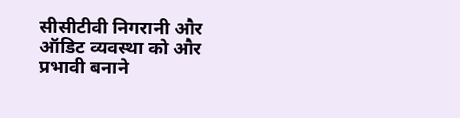सीसीटीवी निगरानी और ऑडिट व्यवस्था को और प्रभावी बनाने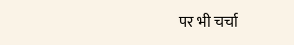पर भी चर्चा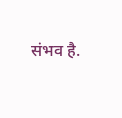संभव है.